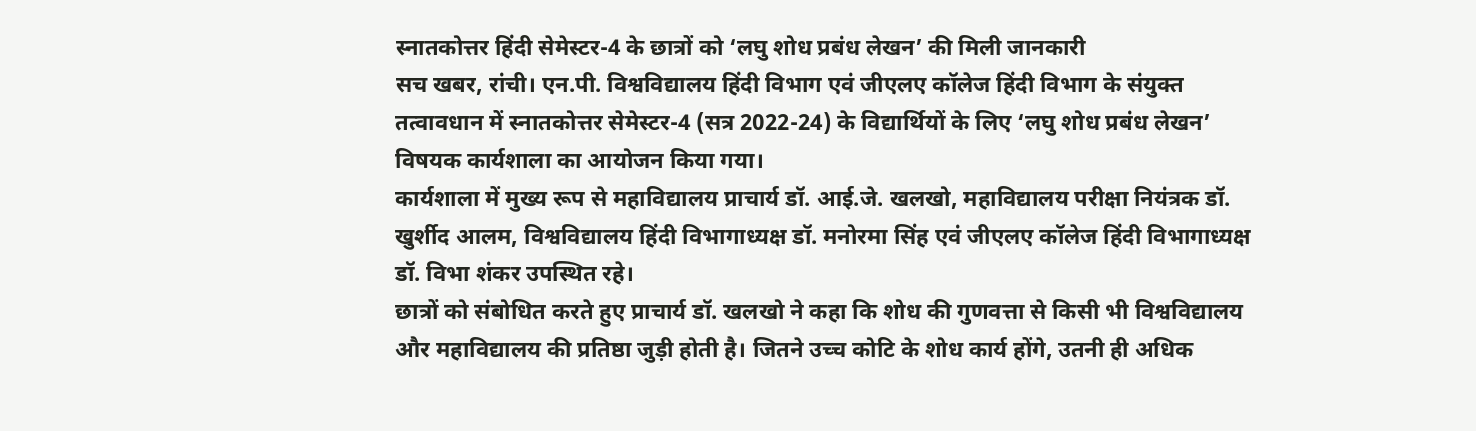स्नातकोत्तर हिंदी सेमेस्टर-4 के छात्रों को ‘लघु शोध प्रबंध लेखन’ की मिली जानकारी
सच खबर, रांची। एन.पी. विश्वविद्यालय हिंदी विभाग एवं जीएलए कॉलेज हिंदी विभाग के संयुक्त तत्वावधान में स्नातकोत्तर सेमेस्टर-4 (सत्र 2022-24) के विद्यार्थियों के लिए ‘लघु शोध प्रबंध लेखन’ विषयक कार्यशाला का आयोजन किया गया।
कार्यशाला में मुख्य रूप से महाविद्यालय प्राचार्य डॉ. आई.जे. खलखो, महाविद्यालय परीक्षा नियंत्रक डॉ. खुर्शीद आलम, विश्वविद्यालय हिंदी विभागाध्यक्ष डॉ. मनोरमा सिंह एवं जीएलए कॉलेज हिंदी विभागाध्यक्ष डॉ. विभा शंकर उपस्थित रहे।
छात्रों को संबोधित करते हुए प्राचार्य डॉ. खलखो ने कहा कि शोध की गुणवत्ता से किसी भी विश्वविद्यालय और महाविद्यालय की प्रतिष्ठा जुड़ी होती है। जितने उच्च कोटि के शोध कार्य होंगे, उतनी ही अधिक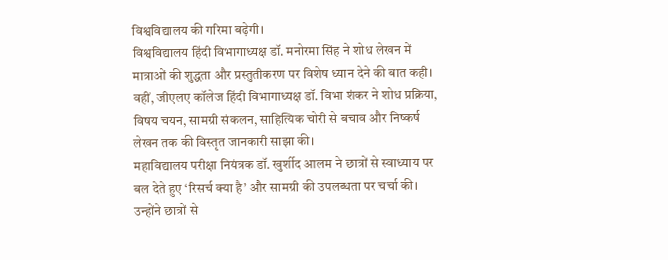विश्वविद्यालय की गरिमा बढ़ेगी।
विश्वविद्यालय हिंदी विभागाध्यक्ष डॉ. मनोरमा सिंह ने शोध लेखन में मात्राओं की शुद्धता और प्रस्तुतीकरण पर विशेष ध्यान देने की बात कही। वहीं, जीएलए कॉलेज हिंदी विभागाध्यक्ष डॉ. विभा शंकर ने शोध प्रक्रिया, विषय चयन, सामग्री संकलन, साहित्यिक चोरी से बचाव और निष्कर्ष लेखन तक की विस्तृत जानकारी साझा की।
महाविद्यालय परीक्षा नियंत्रक डॉ. खुर्शीद आलम ने छात्रों से स्वाध्याय पर बल देते हुए ‘रिसर्च क्या है’ और सामग्री की उपलब्धता पर चर्चा की। उन्होंने छात्रों से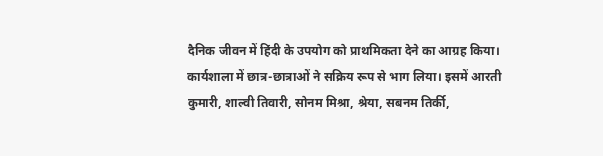दैनिक जीवन में हिंदी के उपयोग को प्राथमिकता देने का आग्रह किया।
कार्यशाला में छात्र-छात्राओं ने सक्रिय रूप से भाग लिया। इसमें आरती कुमारी, शाल्वी तिवारी, सोनम मिश्रा, श्रेया, सबनम तिर्की,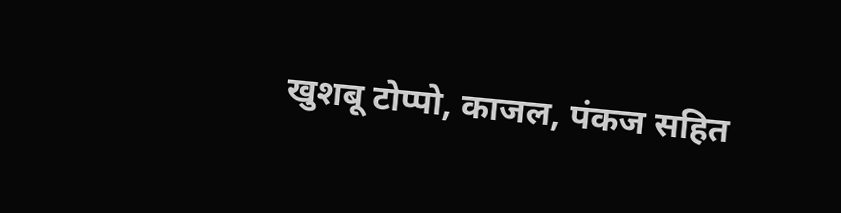खुशबू टोप्पो, काजल, पंकज सहित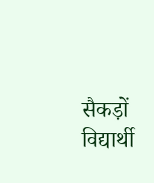सैकड़ों विद्यार्थी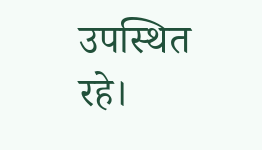उपस्थित रहे।